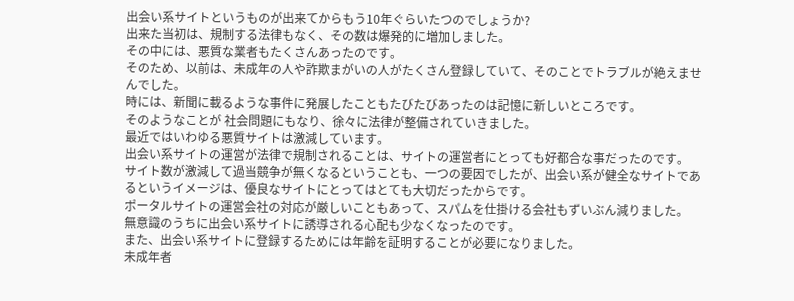出会い系サイトというものが出来てからもう10年ぐらいたつのでしょうか?
出来た当初は、規制する法律もなく、その数は爆発的に増加しました。
その中には、悪質な業者もたくさんあったのです。
そのため、以前は、未成年の人や詐欺まがいの人がたくさん登録していて、そのことでトラブルが絶えませんでした。
時には、新聞に載るような事件に発展したこともたびたびあったのは記憶に新しいところです。
そのようなことが 社会問題にもなり、徐々に法律が整備されていきました。
最近ではいわゆる悪質サイトは激減しています。
出会い系サイトの運営が法律で規制されることは、サイトの運営者にとっても好都合な事だったのです。
サイト数が激減して過当競争が無くなるということも、一つの要因でしたが、出会い系が健全なサイトであるというイメージは、優良なサイトにとってはとても大切だったからです。
ポータルサイトの運営会社の対応が厳しいこともあって、スパムを仕掛ける会社もずいぶん減りました。
無意識のうちに出会い系サイトに誘導される心配も少なくなったのです。
また、出会い系サイトに登録するためには年齢を証明することが必要になりました。
未成年者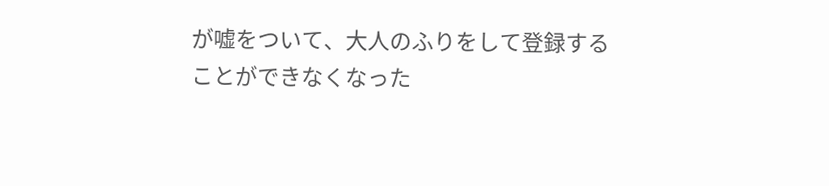が嘘をついて、大人のふりをして登録することができなくなった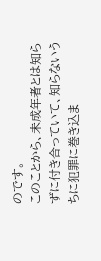のです。
このことから、未成年者とは知らずに付き合っていて、知らないうちに犯罪に巻き込ま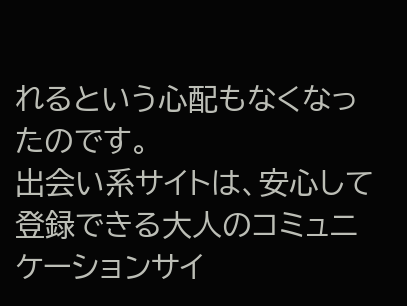れるという心配もなくなったのです。
出会い系サイトは、安心して登録できる大人のコミュニケーションサイ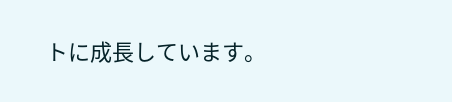トに成長しています。